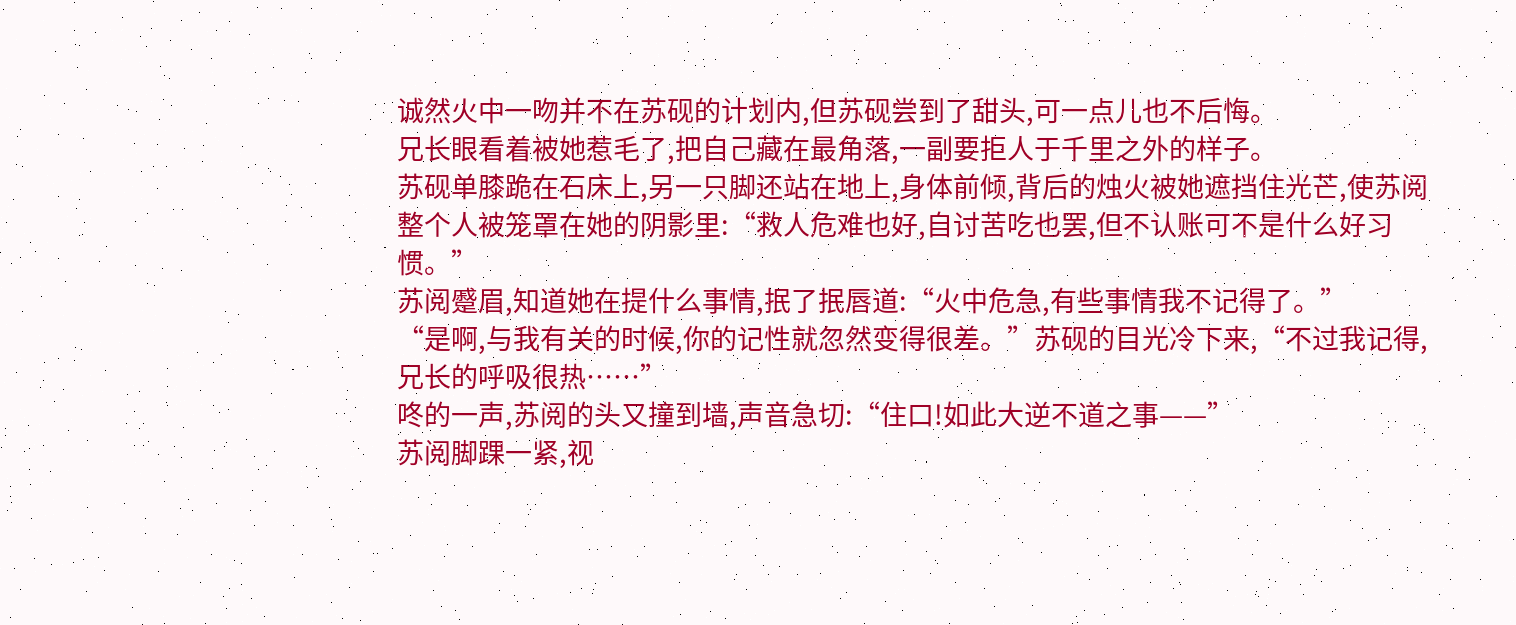诚然火中一吻并不在苏砚的计划内,但苏砚尝到了甜头,可一点儿也不后悔。
兄长眼看着被她惹毛了,把自己藏在最角落,一副要拒人于千里之外的样子。
苏砚单膝跪在石床上,另一只脚还站在地上,身体前倾,背后的烛火被她遮挡住光芒,使苏阅整个人被笼罩在她的阴影里:“救人危难也好,自讨苦吃也罢,但不认账可不是什么好习惯。”
苏阅蹙眉,知道她在提什么事情,抿了抿唇道:“火中危急,有些事情我不记得了。”
“是啊,与我有关的时候,你的记性就忽然变得很差。”苏砚的目光冷下来,“不过我记得,兄长的呼吸很热……”
咚的一声,苏阅的头又撞到墙,声音急切:“住口!如此大逆不道之事——”
苏阅脚踝一紧,视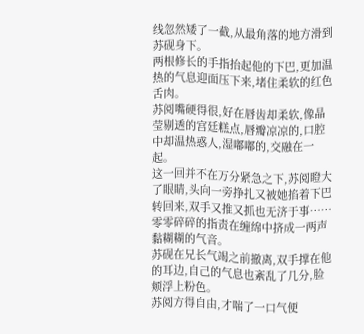线忽然矮了一截,从最角落的地方滑到苏砚身下。
两根修长的手指抬起他的下巴,更加温热的气息迎面压下来,堵住柔软的红色舌肉。
苏阅嘴硬得很,好在唇齿却柔软,像晶莹剔透的宫廷糕点,唇瓣凉凉的,口腔中却温热惑人,湿嘟嘟的,交融在一起。
这一回并不在万分紧急之下,苏阅瞪大了眼睛,头向一旁挣扎又被她掐着下巴转回来,双手又推又抓也无济于事……零零碎碎的指责在缠绵中挤成一两声黏糊糊的气音。
苏砚在兄长气竭之前撤离,双手撑在他的耳边,自己的气息也紊乱了几分,脸颊浮上粉色。
苏阅方得自由,才喘了一口气便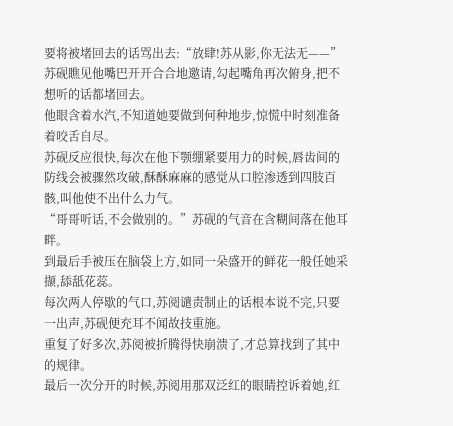要将被堵回去的话骂出去:“放肆!苏从影,你无法无——”
苏砚瞧见他嘴巴开开合合地邀请,勾起嘴角再次俯身,把不想听的话都堵回去。
他眼含着水汽,不知道她要做到何种地步,惊慌中时刻准备着咬舌自尽。
苏砚反应很快,每次在他下颚绷紧要用力的时候,唇齿间的防线会被骤然攻破,酥酥麻麻的感觉从口腔渗透到四肢百骸,叫他使不出什么力气。
“哥哥听话,不会做别的。”苏砚的气音在含糊间落在他耳畔。
到最后手被压在脑袋上方,如同一朵盛开的鲜花一般任她采撷,舔舐花蕊。
每次两人停歇的气口,苏阅谴责制止的话根本说不完,只要一出声,苏砚便充耳不闻故技重施。
重复了好多次,苏阅被折腾得快崩溃了,才总算找到了其中的规律。
最后一次分开的时候,苏阅用那双泛红的眼睛控诉着她,红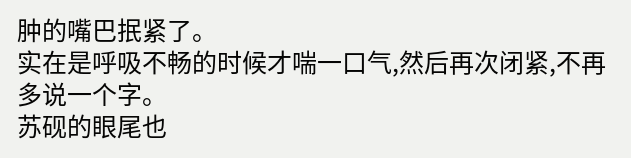肿的嘴巴抿紧了。
实在是呼吸不畅的时候才喘一口气,然后再次闭紧,不再多说一个字。
苏砚的眼尾也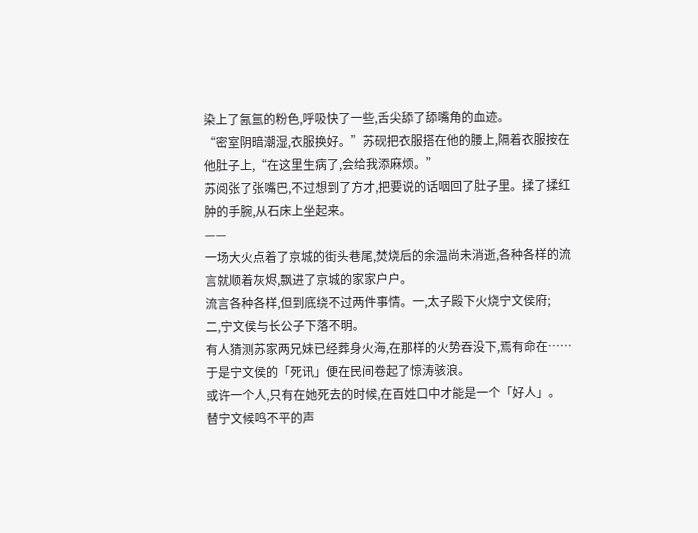染上了氤氲的粉色,呼吸快了一些,舌尖舔了舔嘴角的血迹。
“密室阴暗潮湿,衣服换好。”苏砚把衣服搭在他的腰上,隔着衣服按在他肚子上,“在这里生病了,会给我添麻烦。”
苏阅张了张嘴巴,不过想到了方才,把要说的话咽回了肚子里。揉了揉红肿的手腕,从石床上坐起来。
——
一场大火点着了京城的街头巷尾,焚烧后的余温尚未消逝,各种各样的流言就顺着灰烬,飘进了京城的家家户户。
流言各种各样,但到底绕不过两件事情。一,太子殿下火烧宁文侯府;
二,宁文侯与长公子下落不明。
有人猜测苏家两兄妹已经葬身火海,在那样的火势吞没下,焉有命在……于是宁文侯的「死讯」便在民间卷起了惊涛骇浪。
或许一个人,只有在她死去的时候,在百姓口中才能是一个「好人」。
替宁文候鸣不平的声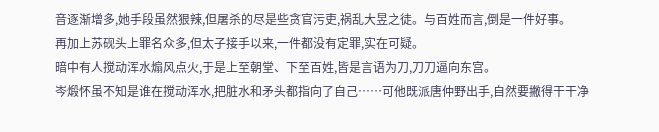音逐渐增多,她手段虽然狠辣,但屠杀的尽是些贪官污吏,祸乱大昱之徒。与百姓而言,倒是一件好事。
再加上苏砚头上罪名众多,但太子接手以来,一件都没有定罪,实在可疑。
暗中有人搅动浑水煽风点火,于是上至朝堂、下至百姓,皆是言语为刀,刀刀逼向东宫。
岑煅怀虽不知是谁在搅动浑水,把脏水和矛头都指向了自己……可他既派唐仲野出手,自然要撇得干干净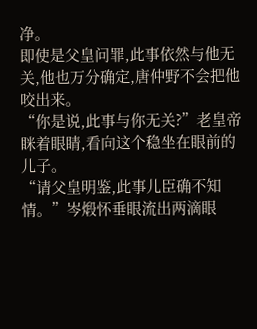净。
即使是父皇问罪,此事依然与他无关,他也万分确定,唐仲野不会把他咬出来。
“你是说,此事与你无关?”老皇帝眯着眼睛,看向这个稳坐在眼前的儿子。
“请父皇明鉴,此事儿臣确不知情。”岑煅怀垂眼流出两滴眼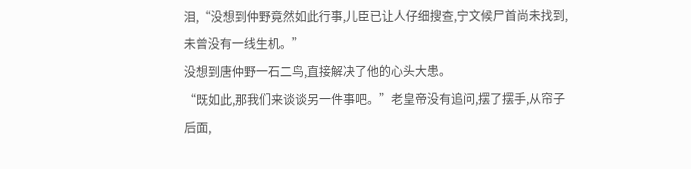泪,“没想到仲野竟然如此行事,儿臣已让人仔细搜查,宁文候尸首尚未找到,未曾没有一线生机。”
没想到唐仲野一石二鸟,直接解决了他的心头大患。
“既如此,那我们来谈谈另一件事吧。”老皇帝没有追问,摆了摆手,从帘子后面,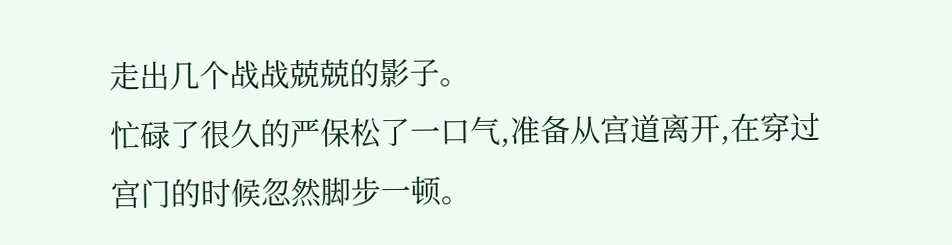走出几个战战兢兢的影子。
忙碌了很久的严保松了一口气,准备从宫道离开,在穿过宫门的时候忽然脚步一顿。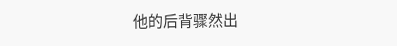他的后背骤然出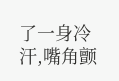了一身冷汗,嘴角颤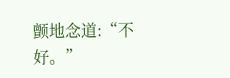颤地念道:“不好。”